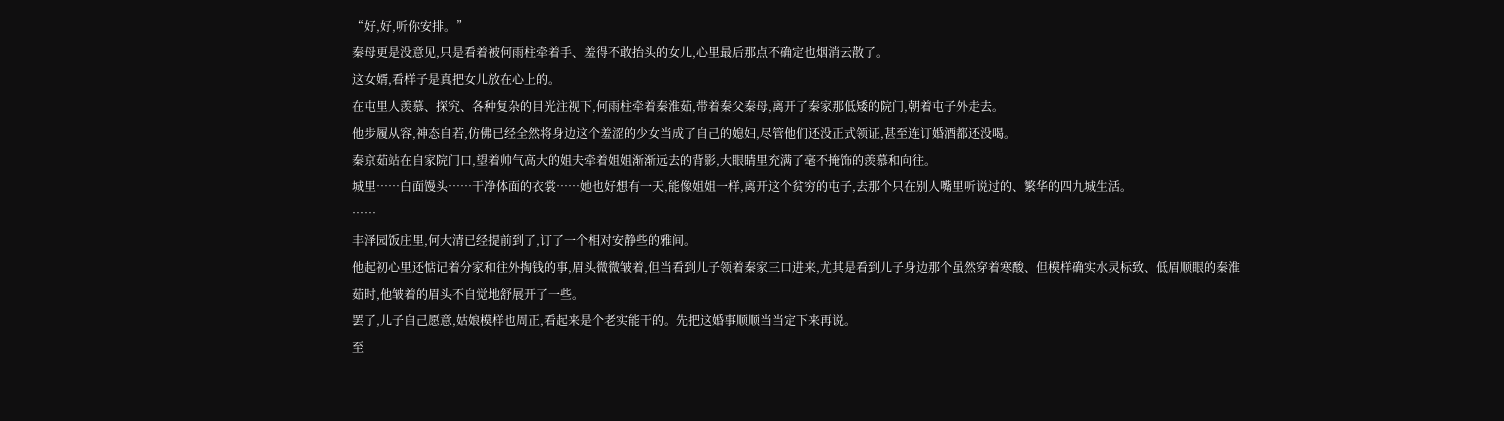“好,好,听你安排。”
秦母更是没意见,只是看着被何雨柱牵着手、羞得不敢抬头的女儿,心里最后那点不确定也烟消云散了。
这女婿,看样子是真把女儿放在心上的。
在屯里人羡慕、探究、各种复杂的目光注视下,何雨柱牵着秦淮茹,带着秦父秦母,离开了秦家那低矮的院门,朝着屯子外走去。
他步履从容,神态自若,仿佛已经全然将身边这个羞涩的少女当成了自己的媳妇,尽管他们还没正式领证,甚至连订婚酒都还没喝。
秦京茹站在自家院门口,望着帅气高大的姐夫牵着姐姐渐渐远去的背影,大眼睛里充满了毫不掩饰的羡慕和向往。
城里……白面馒头……干净体面的衣裳……她也好想有一天,能像姐姐一样,离开这个贫穷的屯子,去那个只在别人嘴里听说过的、繁华的四九城生活。
……
丰泽园饭庄里,何大清已经提前到了,订了一个相对安静些的雅间。
他起初心里还惦记着分家和往外掏钱的事,眉头微微皱着,但当看到儿子领着秦家三口进来,尤其是看到儿子身边那个虽然穿着寒酸、但模样确实水灵标致、低眉顺眼的秦淮茹时,他皱着的眉头不自觉地舒展开了一些。
罢了,儿子自己愿意,姑娘模样也周正,看起来是个老实能干的。先把这婚事顺顺当当定下来再说。
至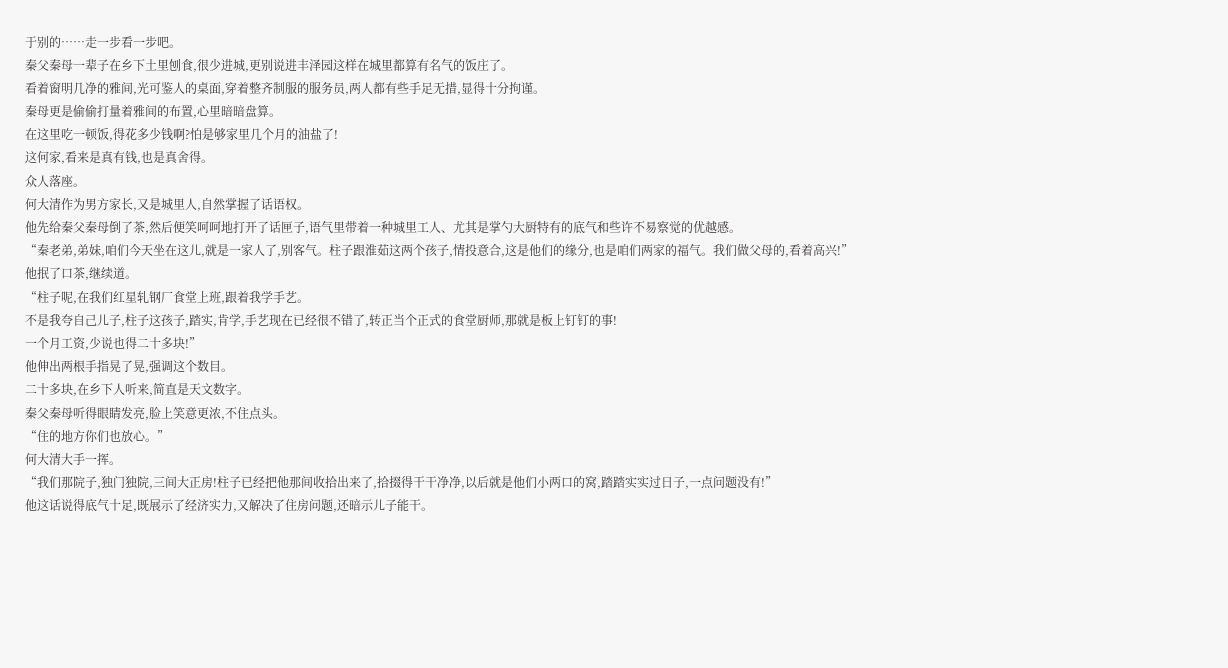于别的……走一步看一步吧。
秦父秦母一辈子在乡下土里刨食,很少进城,更别说进丰泽园这样在城里都算有名气的饭庄了。
看着窗明几净的雅间,光可鉴人的桌面,穿着整齐制服的服务员,两人都有些手足无措,显得十分拘谨。
秦母更是偷偷打量着雅间的布置,心里暗暗盘算。
在这里吃一顿饭,得花多少钱啊?怕是够家里几个月的油盐了!
这何家,看来是真有钱,也是真舍得。
众人落座。
何大清作为男方家长,又是城里人,自然掌握了话语权。
他先给秦父秦母倒了茶,然后便笑呵呵地打开了话匣子,语气里带着一种城里工人、尤其是掌勺大厨特有的底气和些许不易察觉的优越感。
“秦老弟,弟妹,咱们今天坐在这儿,就是一家人了,别客气。柱子跟淮茹这两个孩子,情投意合,这是他们的缘分,也是咱们两家的福气。我们做父母的,看着高兴!”
他抿了口茶,继续道。
“柱子呢,在我们红星轧钢厂食堂上班,跟着我学手艺。
不是我夸自己儿子,柱子这孩子,踏实,肯学,手艺现在已经很不错了,转正当个正式的食堂厨师,那就是板上钉钉的事!
一个月工资,少说也得二十多块!”
他伸出两根手指晃了晃,强调这个数目。
二十多块,在乡下人听来,简直是天文数字。
秦父秦母听得眼睛发亮,脸上笑意更浓,不住点头。
“住的地方你们也放心。”
何大清大手一挥。
“我们那院子,独门独院,三间大正房!柱子已经把他那间收拾出来了,拾掇得干干净净,以后就是他们小两口的窝,踏踏实实过日子,一点问题没有!”
他这话说得底气十足,既展示了经济实力,又解决了住房问题,还暗示儿子能干。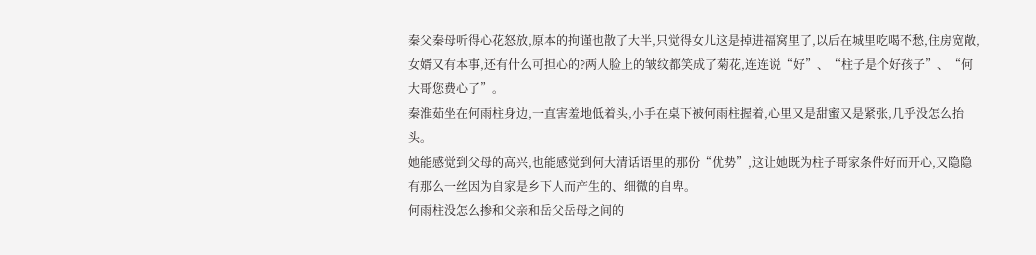秦父秦母听得心花怒放,原本的拘谨也散了大半,只觉得女儿这是掉进福窝里了,以后在城里吃喝不愁,住房宽敞,女婿又有本事,还有什么可担心的?两人脸上的皱纹都笑成了菊花,连连说“好”、“柱子是个好孩子”、“何大哥您费心了”。
秦淮茹坐在何雨柱身边,一直害羞地低着头,小手在桌下被何雨柱握着,心里又是甜蜜又是紧张,几乎没怎么抬头。
她能感觉到父母的高兴,也能感觉到何大清话语里的那份“优势”,这让她既为柱子哥家条件好而开心,又隐隐有那么一丝因为自家是乡下人而产生的、细微的自卑。
何雨柱没怎么掺和父亲和岳父岳母之间的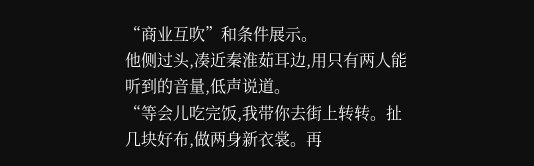“商业互吹”和条件展示。
他侧过头,凑近秦淮茹耳边,用只有两人能听到的音量,低声说道。
“等会儿吃完饭,我带你去街上转转。扯几块好布,做两身新衣裳。再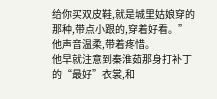给你买双皮鞋,就是城里姑娘穿的那种,带点小跟的,穿着好看。”
他声音温柔,带着疼惜。
他早就注意到秦淮茹那身打补丁的“最好”衣裳,和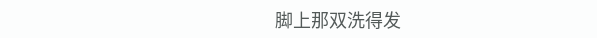脚上那双洗得发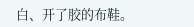白、开了胶的布鞋。